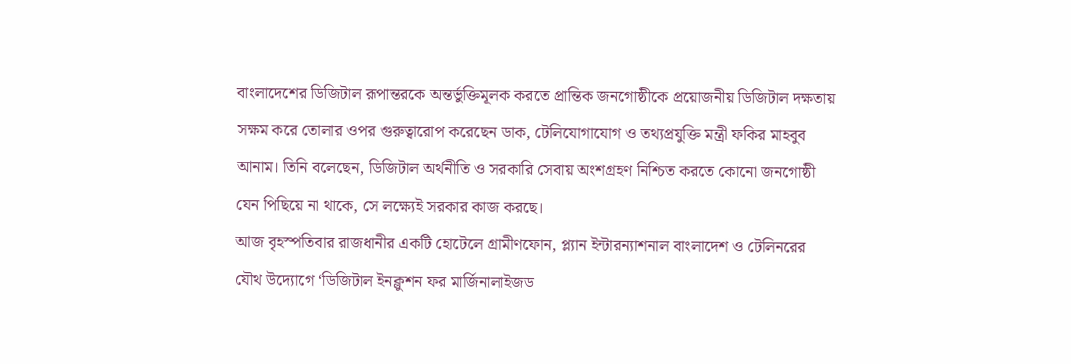বাংলাদেশের ডিজিটাল রূপান্তরকে অন্তর্ভুক্তিমূলক করতে প্রান্তিক জনগোষ্ঠীকে প্রয়োজনীয় ডিজিটাল দক্ষতায় সক্ষম করে তোলার ওপর গুরুত্বারোপ করেছেন ডাক, টেলিযোগাযোগ ও তথ্যপ্রযুক্তি মন্ত্রী ফকির মাহবুব আনাম। তিনি বলেছেন, ডিজিটাল অর্থনীতি ও সরকারি সেবায় অংশগ্রহণ নিশ্চিত করতে কোনো জনগোষ্ঠী যেন পিছিয়ে না থাকে, সে লক্ষ্যেই সরকার কাজ করছে।
আজ বৃহস্পতিবার রাজধানীর একটি হোটেলে গ্রামীণফোন, প্ল্যান ইন্টারন্যাশনাল বাংলাদেশ ও টেলিনরের যৌথ উদ্যোগে ‘ডিজিটাল ইনক্লুশন ফর মার্জিনালাইজড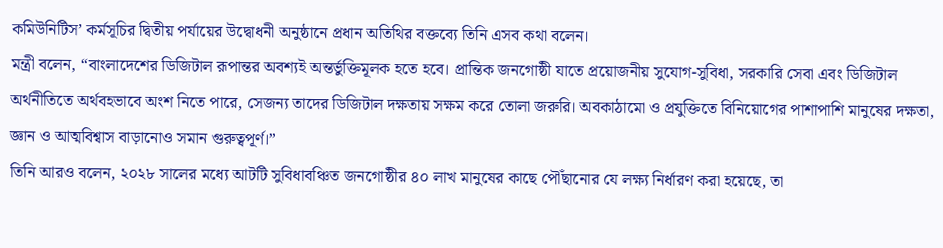কমিউনিটিস’ কর্মসূচির দ্বিতীয় পর্যায়ের উদ্বোধনী অনুষ্ঠানে প্রধান অতিথির বক্তব্যে তিনি এসব কথা বলেন।
মন্ত্রী বলেন, “বাংলাদেশের ডিজিটাল রূপান্তর অবশ্যই অন্তর্ভুক্তিমূলক হতে হবে। প্রান্তিক জনগোষ্ঠী যাতে প্রয়োজনীয় সুযোগ-সুবিধা, সরকারি সেবা এবং ডিজিটাল অর্থনীতিতে অর্থবহভাবে অংশ নিতে পারে, সেজন্য তাদের ডিজিটাল দক্ষতায় সক্ষম করে তোলা জরুরি। অবকাঠামো ও প্রযুক্তিতে বিনিয়োগের পাশাপাশি মানুষের দক্ষতা, জ্ঞান ও আত্মবিশ্বাস বাড়ানোও সমান গুরুত্বপূর্ণ।”
তিনি আরও বলেন, ২০২৮ সালের মধ্যে আটটি সুবিধাবঞ্চিত জনগোষ্ঠীর ৪০ লাখ মানুষের কাছে পৌঁছানোর যে লক্ষ্য নির্ধারণ করা হয়েছে, তা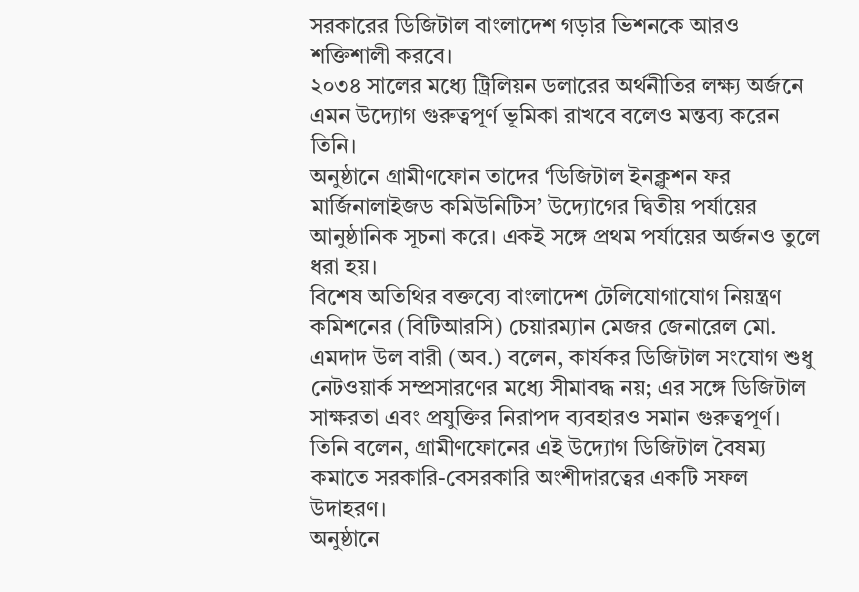সরকারের ডিজিটাল বাংলাদেশ গড়ার ভিশনকে আরও শক্তিশালী করবে।
২০৩৪ সালের মধ্যে ট্রিলিয়ন ডলারের অর্থনীতির লক্ষ্য অর্জনে এমন উদ্যোগ গুরুত্বপূর্ণ ভূমিকা রাখবে বলেও মন্তব্য করেন তিনি।
অনুষ্ঠানে গ্রামীণফোন তাদের ‘ডিজিটাল ইনক্লুশন ফর মার্জিনালাইজড কমিউনিটিস’ উদ্যোগের দ্বিতীয় পর্যায়ের আনুষ্ঠানিক সূচনা করে। একই সঙ্গে প্রথম পর্যায়ের অর্জনও তুলে ধরা হয়।
বিশেষ অতিথির বক্তব্যে বাংলাদেশ টেলিযোগাযোগ নিয়ন্ত্রণ কমিশনের (বিটিআরসি) চেয়ারম্যান মেজর জেনারেল মো. এমদাদ উল বারী (অব.) বলেন, কার্যকর ডিজিটাল সংযোগ শুধু নেটওয়ার্ক সম্প্রসারণের মধ্যে সীমাবদ্ধ নয়; এর সঙ্গে ডিজিটাল সাক্ষরতা এবং প্রযুক্তির নিরাপদ ব্যবহারও সমান গুরুত্বপূর্ণ। তিনি বলেন, গ্রামীণফোনের এই উদ্যোগ ডিজিটাল বৈষম্য কমাতে সরকারি-বেসরকারি অংশীদারত্বের একটি সফল উদাহরণ।
অনুষ্ঠানে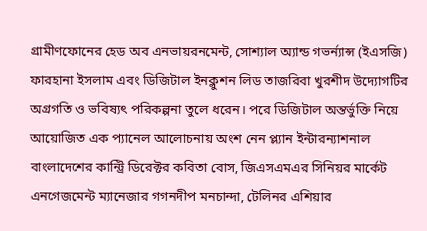গ্রামীণফোনের হেড অব এনভায়রনমেন্ট, সোশ্যাল অ্যান্ড গভর্ন্যান্স (ইএসজি) ফারহানা ইসলাম এবং ডিজিটাল ইনক্লুশন লিড তাজরিবা খুরশীদ উদ্যোগটির অগ্রগতি ও ভবিষ্যৎ পরিকল্পনা তুলে ধরেন। পরে ডিজিটাল অন্তর্ভুক্তি নিয়ে আয়োজিত এক প্যানেল আলোচনায় অংশ নেন প্ল্যান ইন্টারন্যাশনাল বাংলাদেশের কান্ট্রি ডিরেক্টর কবিতা বোস, জিএসএমএর সিনিয়র মার্কেট এনগেজমেন্ট ম্যানেজার গগনদীপ মনচান্দা, টেলিনর এশিয়ার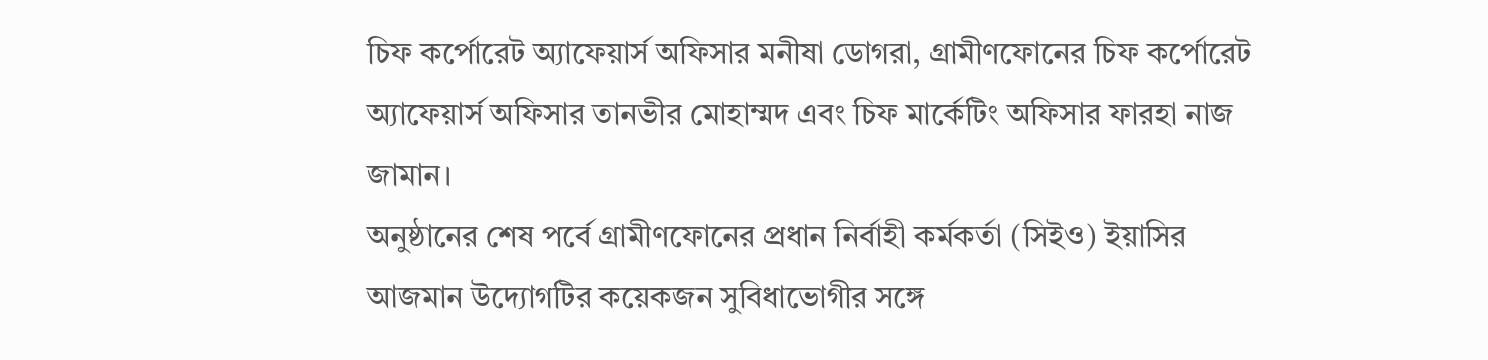চিফ কর্পোরেট অ্যাফেয়ার্স অফিসার মনীষা ডোগরা, গ্রামীণফোনের চিফ কর্পোরেট অ্যাফেয়ার্স অফিসার তানভীর মোহাম্মদ এবং চিফ মার্কেটিং অফিসার ফারহা নাজ জামান।
অনুষ্ঠানের শেষ পর্বে গ্রামীণফোনের প্রধান নির্বাহী কর্মকর্তা (সিইও) ইয়াসির আজমান উদ্যোগটির কয়েকজন সুবিধাভোগীর সঙ্গে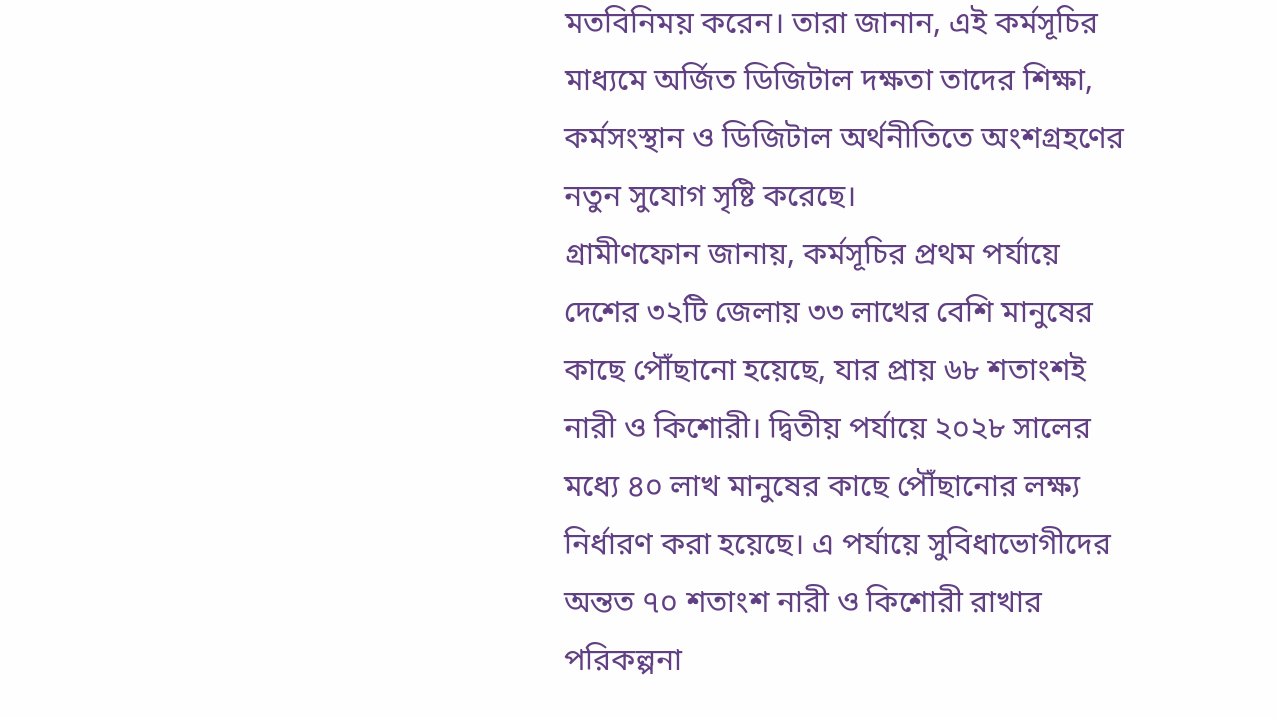মতবিনিময় করেন। তারা জানান, এই কর্মসূচির মাধ্যমে অর্জিত ডিজিটাল দক্ষতা তাদের শিক্ষা, কর্মসংস্থান ও ডিজিটাল অর্থনীতিতে অংশগ্রহণের নতুন সুযোগ সৃষ্টি করেছে।
গ্রামীণফোন জানায়, কর্মসূচির প্রথম পর্যায়ে দেশের ৩২টি জেলায় ৩৩ লাখের বেশি মানুষের কাছে পৌঁছানো হয়েছে, যার প্রায় ৬৮ শতাংশই নারী ও কিশোরী। দ্বিতীয় পর্যায়ে ২০২৮ সালের মধ্যে ৪০ লাখ মানুষের কাছে পৌঁছানোর লক্ষ্য নির্ধারণ করা হয়েছে। এ পর্যায়ে সুবিধাভোগীদের অন্তত ৭০ শতাংশ নারী ও কিশোরী রাখার পরিকল্পনা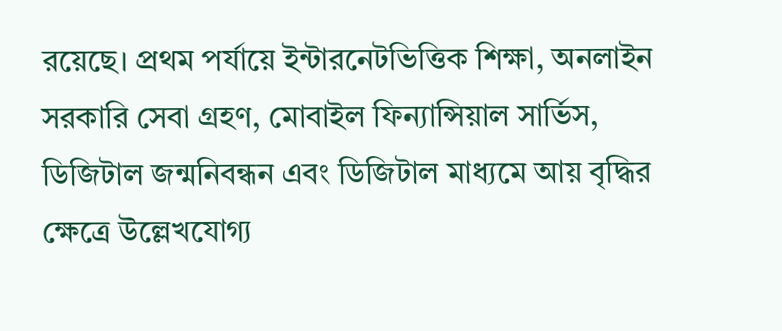রয়েছে। প্রথম পর্যায়ে ইন্টারনেটভিত্তিক শিক্ষা, অনলাইন সরকারি সেবা গ্রহণ, মোবাইল ফিন্যান্সিয়াল সার্ভিস, ডিজিটাল জন্মনিবন্ধন এবং ডিজিটাল মাধ্যমে আয় বৃদ্ধির ক্ষেত্রে উল্লেখযোগ্য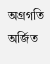অগ্রগতি অর্জিত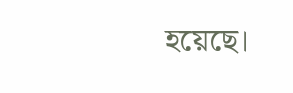হয়েছে।